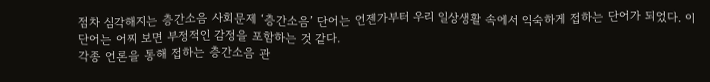점차 심각해지는 층간소음 사회문제 ‘층간소음’ 단어는 언젠가부터 우리 일상생활 속에서 익숙하게 접하는 단어가 되었다. 이 단어는 어찌 보면 부정적인 감정을 포함하는 것 같다.
각종 언론을 통해 접하는 층간소음 관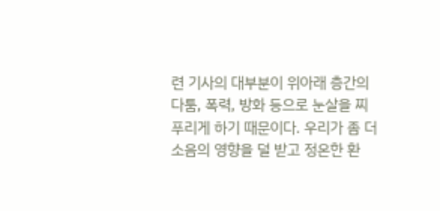련 기사의 대부분이 위아래 층간의 다툼, 폭력, 방화 등으로 눈살을 찌 푸리게 하기 때문이다. 우리가 좀 더 소음의 영향을 덜 받고 정온한 환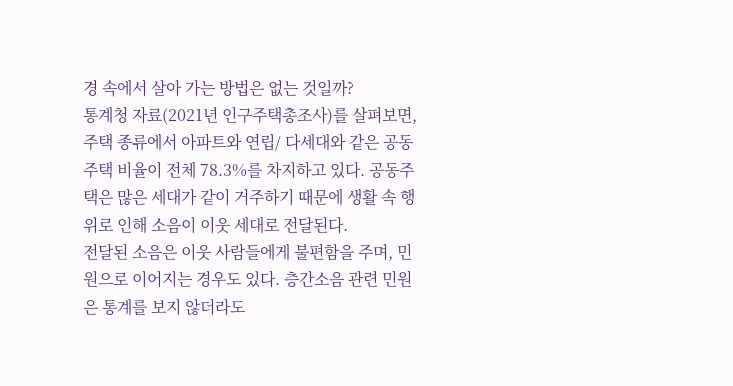경 속에서 살아 가는 방법은 없는 것일까?
통계청 자료(2021년 인구주택총조사)를 살펴보면, 주택 종류에서 아파트와 연립/ 다세대와 같은 공동주택 비율이 전체 78.3%를 차지하고 있다. 공동주택은 많은 세대가 같이 거주하기 때문에 생활 속 행위로 인해 소음이 이웃 세대로 전달된다.
전달된 소음은 이웃 사람들에게 불편함을 주며, 민원으로 이어지는 경우도 있다. 층간소음 관련 민원은 통계를 보지 않더라도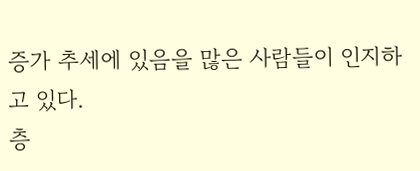증가 추세에 있음을 많은 사람들이 인지하고 있다.
층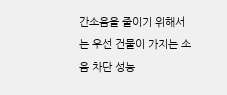간소음을 줄이기 위해서는 우선 건물이 가지는 소음 차단 성능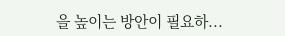을 높이는 방안이 필요하...